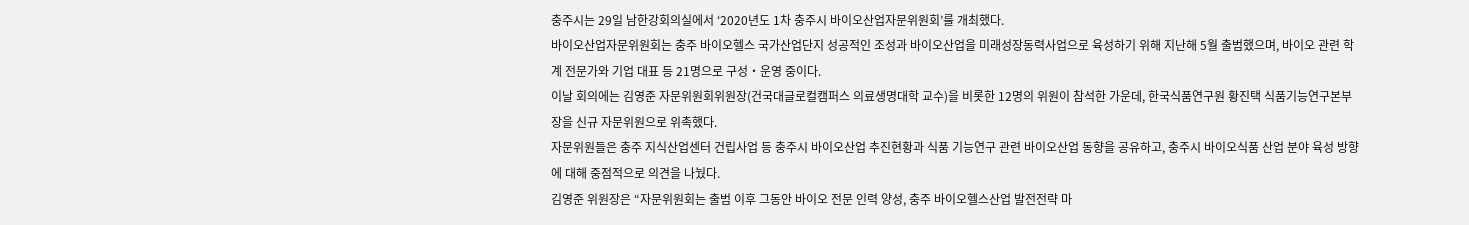충주시는 29일 남한강회의실에서 ‘2020년도 1차 충주시 바이오산업자문위원회’를 개최했다.
바이오산업자문위원회는 충주 바이오헬스 국가산업단지 성공적인 조성과 바이오산업을 미래성장동력사업으로 육성하기 위해 지난해 5월 출범했으며, 바이오 관련 학계 전문가와 기업 대표 등 21명으로 구성‧운영 중이다.
이날 회의에는 김영준 자문위원회위원장(건국대글로컬캠퍼스 의료생명대학 교수)을 비롯한 12명의 위원이 참석한 가운데, 한국식품연구원 황진택 식품기능연구본부장을 신규 자문위원으로 위촉했다.
자문위원들은 충주 지식산업센터 건립사업 등 충주시 바이오산업 추진현황과 식품 기능연구 관련 바이오산업 동향을 공유하고, 충주시 바이오식품 산업 분야 육성 방향에 대해 중점적으로 의견을 나눴다.
김영준 위원장은 “자문위원회는 출범 이후 그동안 바이오 전문 인력 양성, 충주 바이오헬스산업 발전전략 마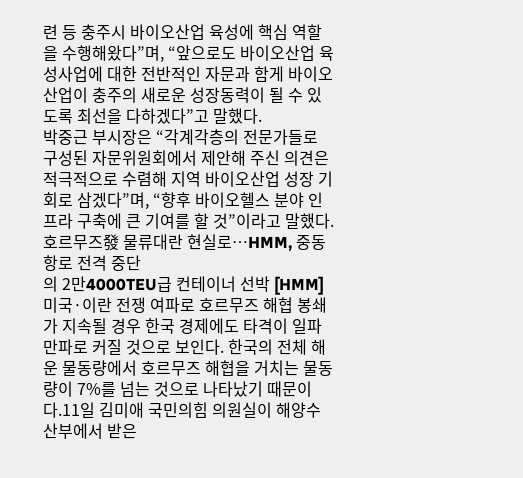련 등 충주시 바이오산업 육성에 핵심 역할을 수행해왔다”며, “앞으로도 바이오산업 육성사업에 대한 전반적인 자문과 함게 바이오산업이 충주의 새로운 성장동력이 될 수 있도록 최선을 다하겠다”고 말했다.
박중근 부시장은 “각계각층의 전문가들로 구성된 자문위원회에서 제안해 주신 의견은 적극적으로 수렴해 지역 바이오산업 성장 기회로 삼겠다”며, “향후 바이오헬스 분야 인프라 구축에 큰 기여를 할 것”이라고 말했다.
호르무즈發 물류대란 현실로…HMM, 중동항로 전격 중단
의 2만4000TEU급 컨테이너 선박 [HMM] 미국·이란 전쟁 여파로 호르무즈 해협 봉쇄가 지속될 경우 한국 경제에도 타격이 일파만파로 커질 것으로 보인다. 한국의 전체 해운 물동량에서 호르무즈 해협을 거치는 물동량이 7%를 넘는 것으로 나타났기 때문이다.11일 김미애 국민의힘 의원실이 해양수산부에서 받은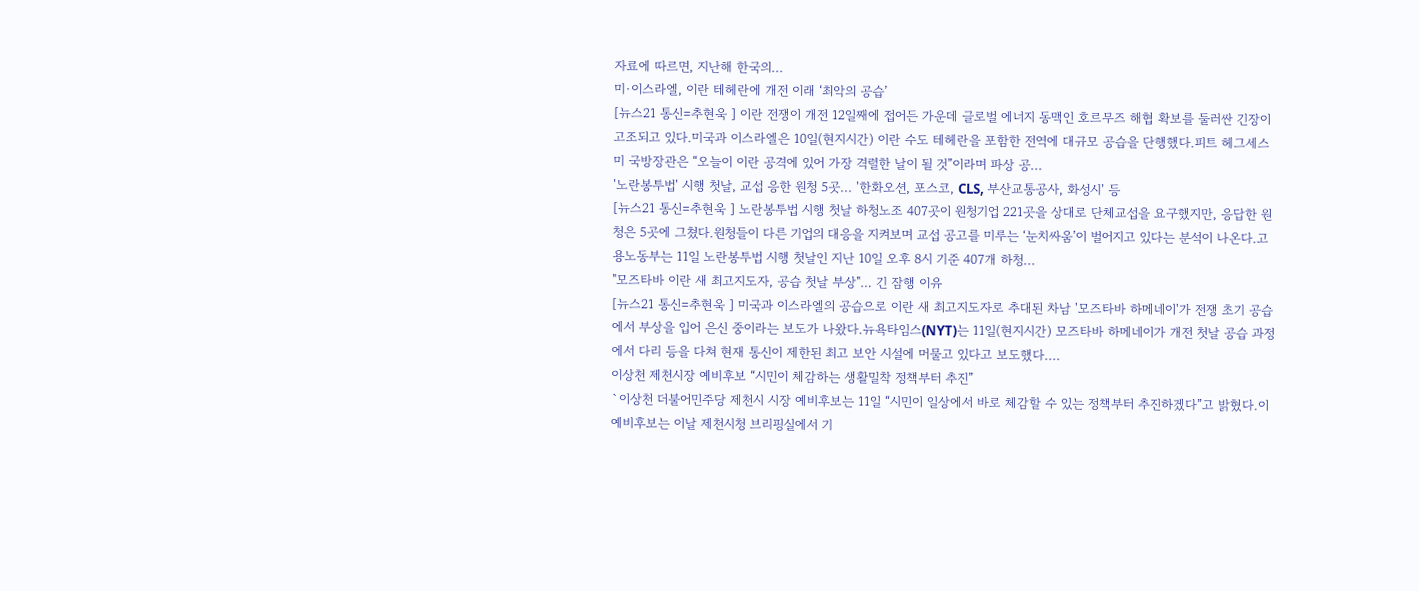자료에 따르면, 지난해 한국의...
미·이스라엘, 이란 테헤란에 개전 이래 ‘최악의 공습’
[뉴스21 통신=추현욱 ] 이란 전쟁이 개전 12일째에 접어든 가운데 글로벌 에너지 동맥인 호르무즈 해협 확보를 둘러싼 긴장이 고조되고 있다.미국과 이스라엘은 10일(현지시간) 이란 수도 테헤란을 포함한 전역에 대규모 공습을 단행했다.피트 헤그세스 미 국방장관은 “오늘이 이란 공격에 있어 가장 격렬한 날이 될 것”이라며 파상 공...
'노란봉투법' 시행 첫날, 교섭 응한 원청 5곳... '한화오션, 포스코, CLS, 부산교통공사, 화성시' 등
[뉴스21 통신=추현욱 ] 노란봉투법 시행 첫날 하청노조 407곳이 원청기업 221곳을 상대로 단체교섭을 요구했지만, 응답한 원청은 5곳에 그쳤다.원청들이 다른 기업의 대응을 지켜보며 교섭 공고를 미루는 ‘눈치싸움’이 벌어지고 있다는 분석이 나온다.고용노동부는 11일 노란봉투법 시행 첫날인 지난 10일 오후 8시 기준 407개 하청...
"모즈타바 이란 새 최고지도자, 공습 첫날 부상"… 긴 잠행 이유
[뉴스21 통신=추현욱 ] 미국과 이스라엘의 공습으로 이란 새 최고지도자로 추대된 차남 '모즈타바 하메네이'가 전쟁 초기 공습에서 부상을 입어 은신 중이라는 보도가 나왔다.뉴욕타임스(NYT)는 11일(현지시간) 모즈타바 하메네이가 개전 첫날 공습 과정에서 다리 등을 다쳐 현재 통신이 제한된 최고 보안 시설에 머물고 있다고 보도했다....
이상천 제천시장 예비후보 “시민이 체감하는 생활밀착 정책부터 추진”
`이상천 더불어민주당 제천시 시장 예비후보는 11일 “시민이 일상에서 바로 체감할 수 있는 정책부터 추진하겠다”고 밝혔다.이 예비후보는 이날 제천시청 브리핑실에서 기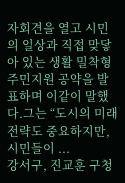자회견을 열고 시민의 일상과 직접 맞닿아 있는 생활 밀착형 주민지원 공약을 발표하며 이같이 말했다.그는 “도시의 미래 전략도 중요하지만, 시민들이 ...
강서구, 진교훈 구청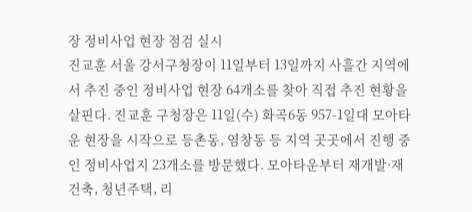장 정비사업 현장 점검 실시
진교훈 서울 강서구청장이 11일부터 13일까지 사흘간 지역에서 추진 중인 정비사업 현장 64개소를 찾아 직접 추진 현황을 살핀다. 진교훈 구청장은 11일(수) 화곡6동 957-1일대 모아타운 현장을 시작으로 등촌동, 염창동 등 지역 곳곳에서 진행 중인 정비사업지 23개소를 방문했다. 모아타운부터 재개발·재건축, 청년주택, 리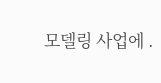모델링 사업에 .